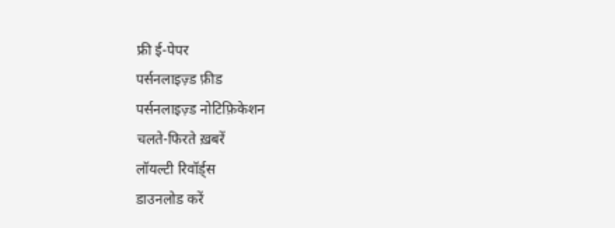फ्री ई-पेपर
पर्सनलाइज़्ड फ़ीड
पर्सनलाइज़्ड नोटिफ़िकेशन
चलते-फिरते ख़बरें
लॉयल्टी रिवॉर्ड्स
डाउनलोड करें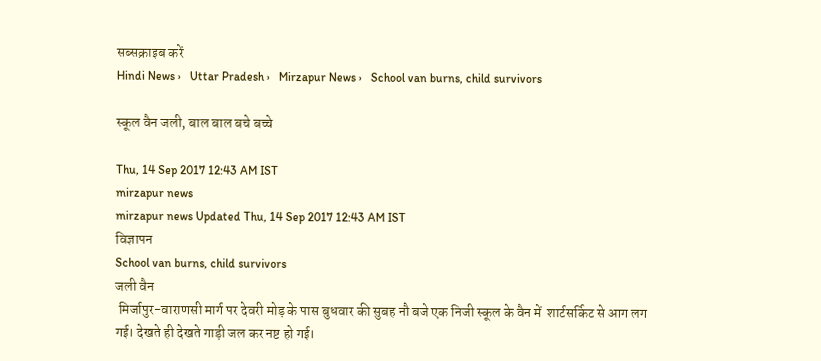सब्सक्राइब करें
Hindi News ›   Uttar Pradesh ›   Mirzapur News ›   School van burns, child survivors

स्कूल वैन जली, बाल बाल बचे बच्चे

Thu, 14 Sep 2017 12:43 AM IST
mirzapur news
mirzapur news Updated Thu, 14 Sep 2017 12:43 AM IST
विज्ञापन
School van burns, child survivors
जली वैन
 मिर्जापुर-वाराणसी मार्ग पर देवरी मोड़ के पास बुधवार की सुबह नौ बजे एक निजी स्कूल के वैन में  शार्टसर्किट से आग लग गई। देखते ही देखते गाड़ी जल कर नष्ट हो गई।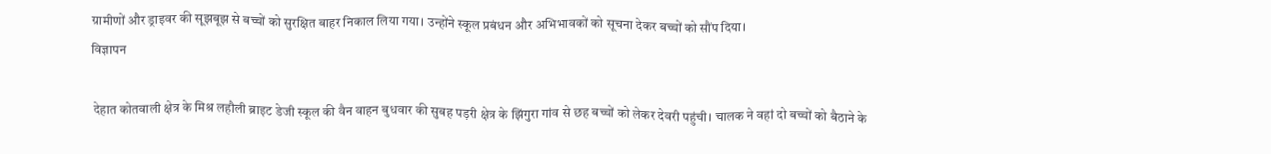ग्रामीणों और ड्राइवर की सूझबूझ से बच्चों को सुरक्षित बाहर निकाल लिया गया। उन्होंने स्कूल प्रबंधन और अभिभावकों को सूचना देकर बच्चों को सौंप दिया।
विज्ञापन

 देहात कोतवाली क्षेत्र के मिश्र लहौली ब्राइट डेजी स्कूल की वैन वाहन बुधवार की सुबह पड़री क्षेत्र के झिंगुरा गांव से छह बच्चों को लेकर देवरी पहुंची। चालक ने वहां दो बच्चों को बैठाने के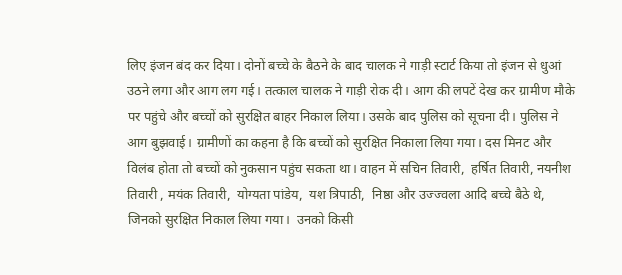लिए इंजन बंद कर दिया। दोनों बच्चे के बैठने के बाद चालक ने गाड़ी स्टार्ट किया तो इंजन से धुआं उठने लगा और आग लग गई। तत्काल चालक ने गाड़ी रोक दी। आग की लपटें देख कर ग्रामीण मौके पर पहुंचे और बच्चों को सुरक्षित बाहर निकाल लिया। उसके बाद पुलिस को सूचना दी। पुलिस ने आग बुझवाई। ग्रामीणों का कहना है कि बच्चों को सुरक्षित निकाला लिया गया। दस मिनट और विलंब होता तो बच्चों को नुकसान पहुंच सकता था। वाहन में सचिन तिवारी,  हर्षित तिवारी, नयनीश तिवारी , मयंक तिवारी,  योग्यता पांडेय,  यश त्रिपाठी,  निष्ठा और उज्ज्वला आदि बच्चे बैठे थे, जिनको सुरक्षित निकाल लिया गया।  उनको किसी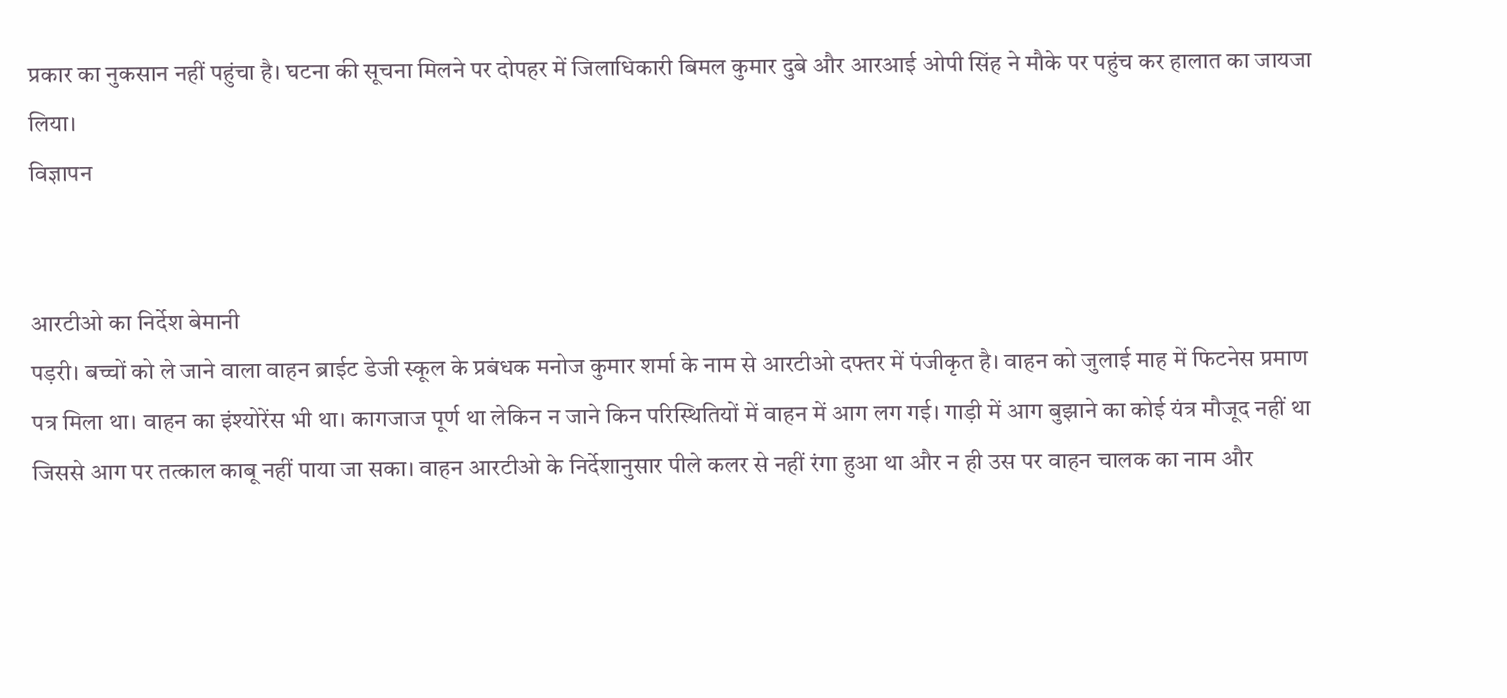प्रकार का नुकसान नहीं पहुंचा है। घटना की सूचना मिलने पर दोपहर में जिलाधिकारी बिमल कुमार दुबे और आरआई ओपी सिंह ने मौके पर पहुंच कर हालात का जायजा लिया।
विज्ञापन


आरटीओ का निर्देश बेमानी
पड़री। बच्चों को ले जाने वाला वाहन ब्राईट डेजी स्कूल के प्रबंधक मनोज कुमार शर्मा के नाम से आरटीओ दफ्तर में पंजीकृत है। वाहन को जुलाई माह में फिटनेस प्रमाण पत्र मिला था। वाहन का इंश्योरेंस भी था। कागजाज पूर्ण था लेकिन न जाने किन परिस्थितियों में वाहन में आग लग गई। गाड़ी में आग बुझाने का कोई यंत्र मौजूद नहीं था जिससे आग पर तत्काल काबू नहीं पाया जा सका। वाहन आरटीओ के निर्देशानुसार पीले कलर से नहीं रंगा हुआ था और न ही उस पर वाहन चालक का नाम और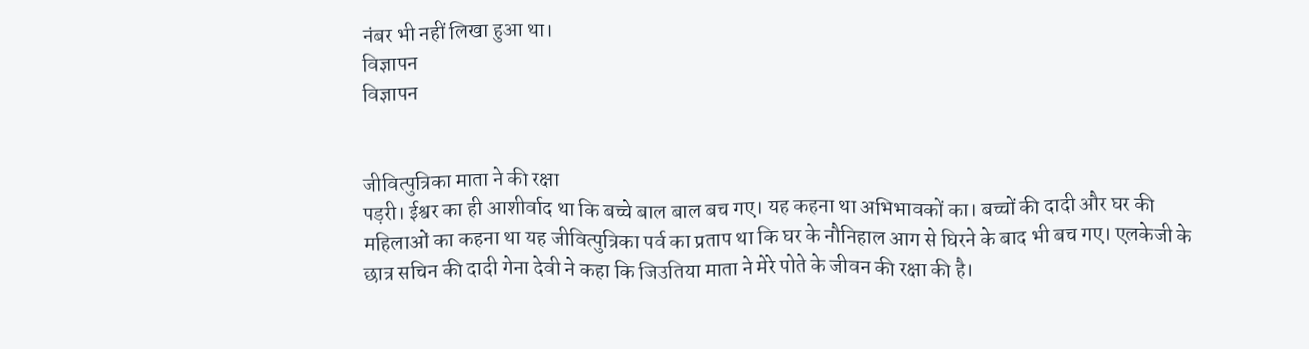नंबर भी नहीं लिखा हुआ था।
विज्ञापन
विज्ञापन


जीवित्पुत्रिका माता ने की रक्षा
पड़री। ईश्वर का ही आशीर्वाद था कि बच्चे बाल बाल बच गए। यह कहना था अभिभावकों का। बच्चों की दादी और घर की महिलाओं का कहना था यह जीवित्पुत्रिका पर्व का प्रताप था कि घर के नौनिहाल आग से घिरने के बाद भी बच गए। एलकेजी के छात्र सचिन की दादी गेना देवी ने कहा कि जिउतिया माता ने मेरे पोते के जीवन की रक्षा की है।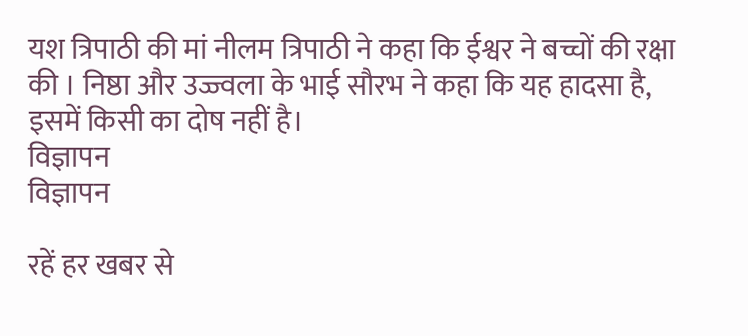यश त्रिपाठी की मां नीलम त्रिपाठी ने कहा कि ईश्वर ने बच्चों की रक्षा की । निष्ठा और उज्ज्वला के भाई सौरभ ने कहा कि यह हादसा है, इसमें किसी का दोष नहीं है।
विज्ञापन
विज्ञापन

रहें हर खबर से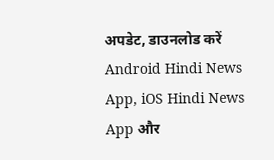अपडेट, डाउनलोड करें Android Hindi News App, iOS Hindi News App और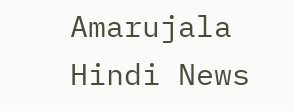Amarujala Hindi News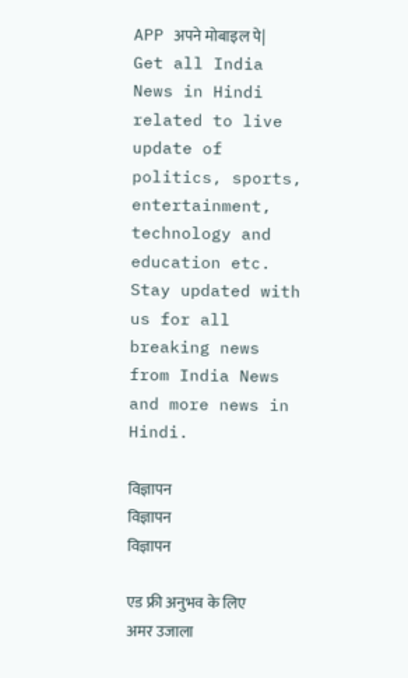APP अपने मोबाइल पे|
Get all India News in Hindi related to live update of politics, sports, entertainment, technology and education etc. Stay updated with us for all breaking news from India News and more news in Hindi.

विज्ञापन
विज्ञापन
विज्ञापन

एड फ्री अनुभव के लिए अमर उजाला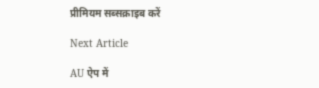प्रीमियम सब्सक्राइब करें

Next Article

AU ऐप में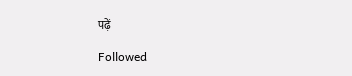पढ़ें

Followed